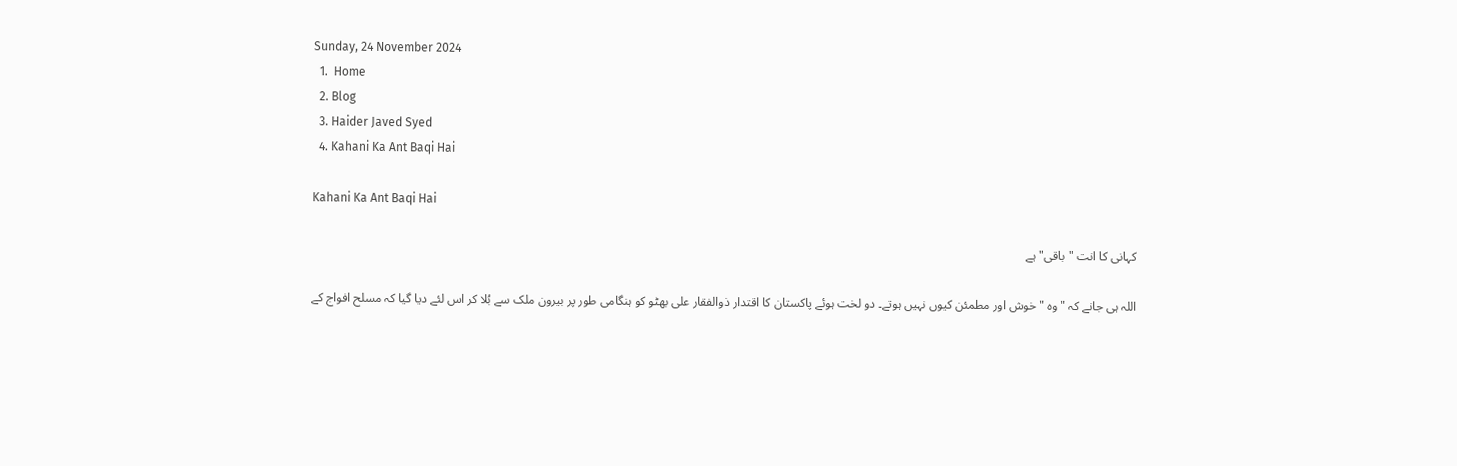Sunday, 24 November 2024
  1.  Home
  2. Blog
  3. Haider Javed Syed
  4. Kahani Ka Ant Baqi Hai

Kahani Ka Ant Baqi Hai

کہانی کا انت "باقی" ہے

اللہ ہی جانے کہ " وہ "خوش اور مطمئن کیوں نہیں ہوتے۔ دو لخت ہوئے پاکستان کا اقتدار ذوالفقار علی بھٹو کو ہنگامی طور پر بیرون ملک سے بُلا کر اس لئے دیا گیا کہ مسلح افواج کے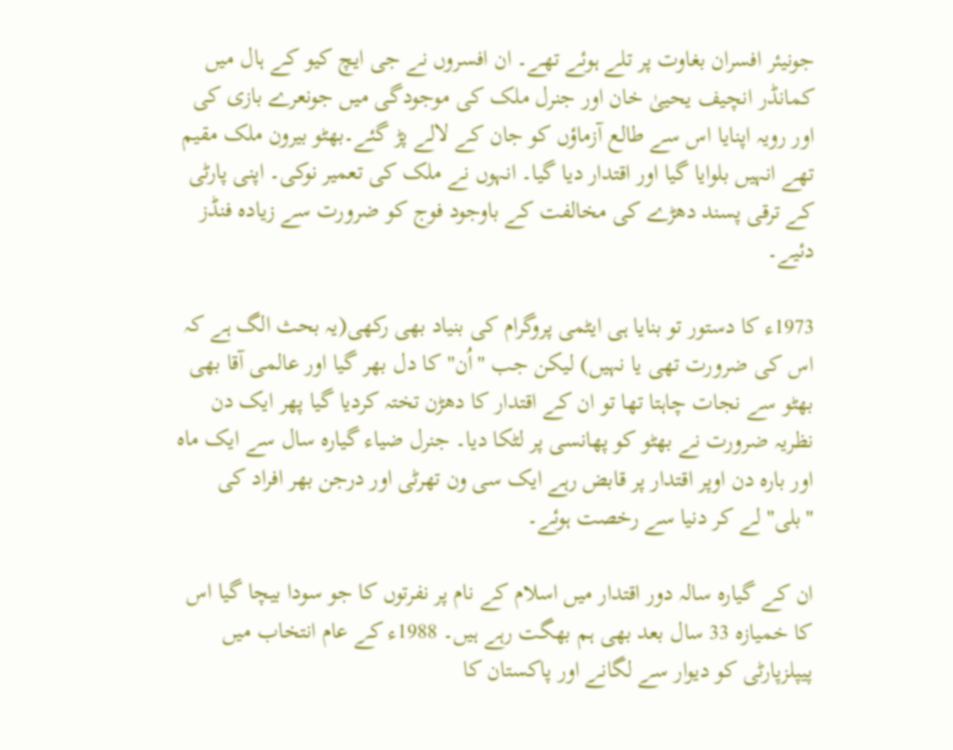جونیئر افسران بغاوت پر تلے ہوئے تھے۔ ان افسروں نے جی ایچ کیو کے ہال میں کمانڈر انچیف یحییٰ خان اور جنرل ملک کی موجودگی میں جونعرے بازی کی اور رویہ اپنایا اس سے طالع آزماؤں کو جان کے لالے پڑ گئے۔بھٹو بیرون ملک مقیم تھے انہیں بلوایا گیا اور اقتدار دیا گیا۔ انہوں نے ملک کی تعمیر نوکی۔ اپنی پارٹی کے ترقی پسند دھڑے کی مخالفت کے باوجود فوج کو ضرورت سے زیادہ فنڈز دئیے۔

1973ء کا دستور تو بنایا ہی ایٹمی پروگرام کی بنیاد بھی رکھی(یہ بحث الگ ہے کہ اس کی ضرورت تھی یا نہیں) لیکن جب "اُن" کا دل بھر گیا اور عالمی آقا بھی بھٹو سے نجات چاہتا تھا تو ان کے اقتدار کا دھڑن تختہ کردیا گیا پھر ایک دن نظریہ ضرورت نے بھٹو کو پھانسی پر لٹکا دیا۔ جنرل ضیاء گیارہ سال سے ایک ماہ اور بارہ دن اوپر اقتدار پر قابض رہے ایک سی ون تھرٹی اور درجن بھر افراد کی "بلی" لے کر دنیا سے رخصت ہوئے۔

ان کے گیارہ سالہ دور اقتدار میں اسلام کے نام پر نفرتوں کا جو سودا بیچا گیا اس کا خمیازہ 33 سال بعد بھی ہم بھگت رہے ہیں۔ 1988ء کے عام انتخاب میں پیپلزپارٹی کو دیوار سے لگانے اور پاکستان کا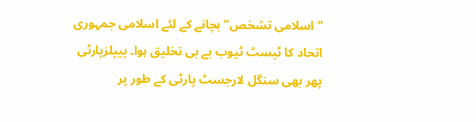"اسلامی تشخص" بچانے کے لئے اسلامی جمہوری اتحاد کا ٹیسٹ ٹیوب بے بی تخلیق ہوا۔ پیپلزپارٹی پھر بھی سنگل لارجسٹ پارٹی کے طور پر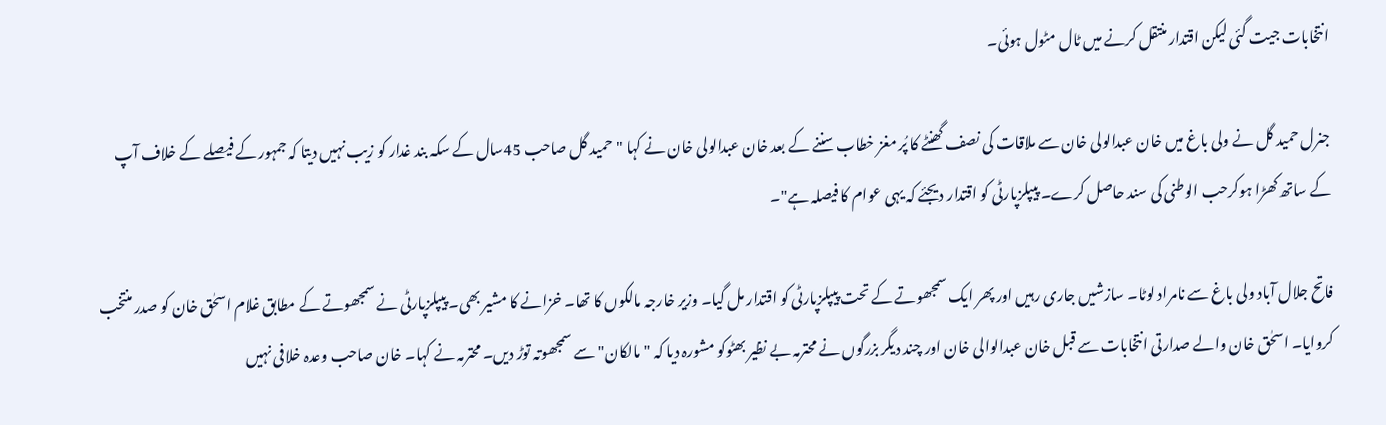انتخابات جیت گئی لیکن اقتدار منتقل کرنے میں ٹال مٹول ہوئی۔

جنرل حمید گل نے ولی باغ میں خان عبدالولی خان سے ملاقات کی نصف گھنٹے کا پُر مغز خطاب سننے کے بعد خان عبدالولی خان نے کہا "حمید گل صاحب 45سال کے سکہ بند غدار کو زیب نہیں دیتا کہ جمہور کے فیصلے کے خلاف آپ کے ساتھ کھڑا ہوکرحب الوطنی کی سند حاصل کرے۔ پیپلزپارٹی کو اقتدار دیجئے کہ یہی عوام کا فیصلہ ہے"۔

فاتح جلال آباد ولی باغ سے نامراد لوٹا۔ سازشیں جاری رہیں اور پھر ایک سمجھوتے کے تحت پیپلزپارٹی کو اقتدار مل گیا۔ وزیر خارجہ مالکوں کا تھا۔ خزانے کا مشیر بھی۔ پیپلزپارٹی نے سمجھوتے کے مطابق غلام اسحٰق خان کو صدر منتخب کروایا۔ اسحٰق خان والے صدارتی انتخابات سے قبل خان عبدالوالی خان اور چند دیگر بزرگوں نے محترمہ بے نظیر بھٹوکو مشورہ دیا کہ "مالکان"سے سمجھوتہ توڑ دیں۔ محترمہ نے کہا۔ خان صاحب وعدہ خلافی نہیں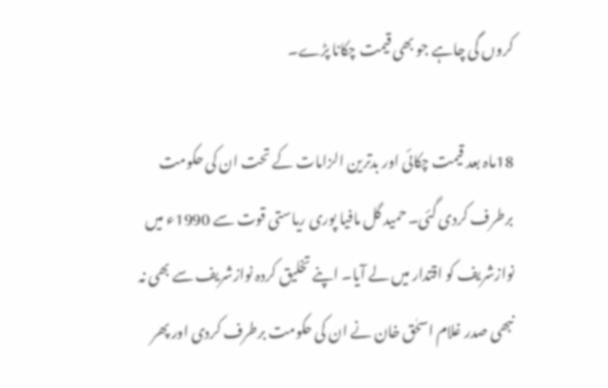کروں گی چاہے جو بھی قیمت چکانا پڑے۔

18ماہ بعد قیمت چکائی اور بدترین الزامات کے تحت ان کی حکومت برطرف کردی گئی۔ حمید گل مافیا پوری ریاستی قوت سے 1990ء میں نوازشریف کو اقتدار میں لے آیا۔ اپنے تخلیق کردہ نوازشریف سے بھی نہ نبھی صدر غلام اسحٰق خان نے ان کی حکومت برطرف کردی اور پھر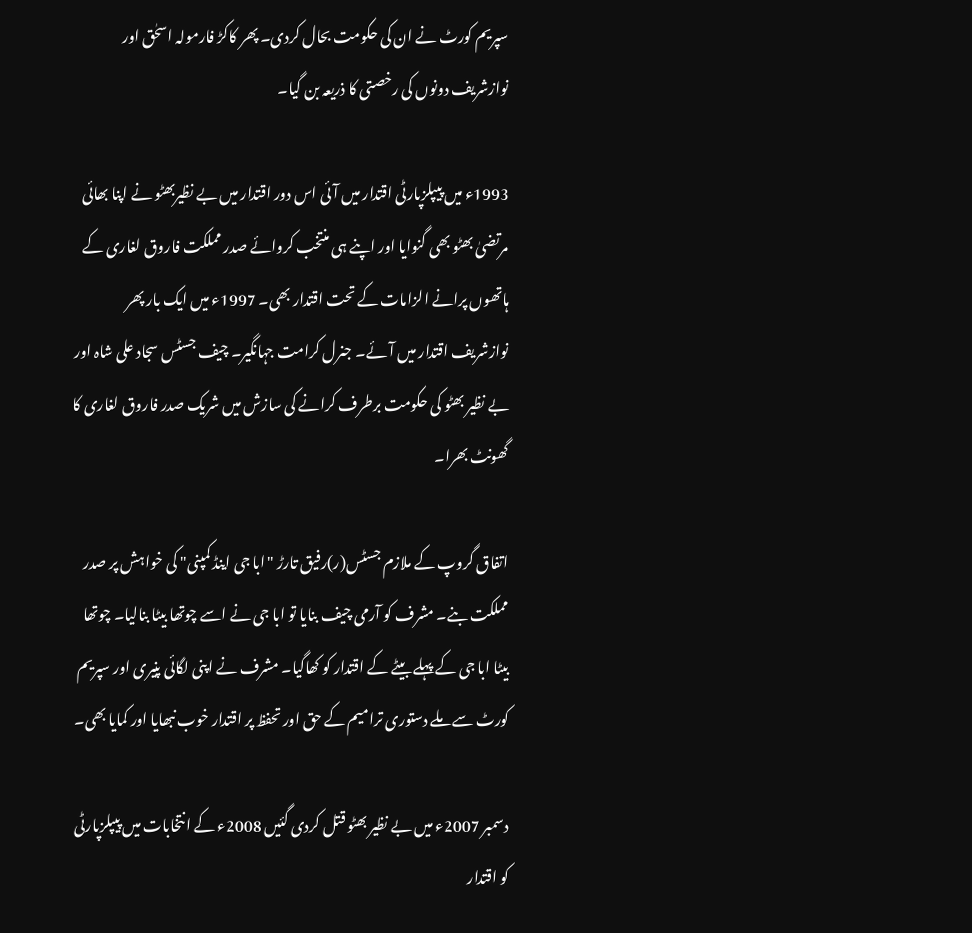سپریم کورٹ نے ان کی حکومت بحال کردی۔ پھر کاکڑ فارمولہ اسحٰق اور نوازشریف دونوں کی رخصتی کا ذریعہ بن گیا۔

1993ء میں پیپلزپارٹی اقتدار میں آئی اس دور اقتدار میں بے نظیربھٹو نے اپنا بھائی مرتضیٰ بھٹو بھی گنوایا اور اپنے ہی منتخب کروائے صدر مملکت فاروق لغاری کے ہاتھوں پرانے الزامات کے تحت اقتدار بھی۔ 1997ء میں ایک بار پھر نوازشریف اقتدار میں آئے۔ جنرل کرامت جہانگیر۔ چیف جسٹس سجاد علی شاہ اور بے نظیر بھٹو کی حکومت برطرف کرانے کی سازش میں شریک صدر فاروق لغاری کا گھونٹ بھرا۔

اتفاق گروپ کے ملازم جسٹس(ر)رفیق تارڑ "ابا جی اینڈ کمپنی" کی خواہش پر صدر مملکت بنے۔ مشرف کو آرمی چیف بنایا تو ابا جی نے اسے چوتھا بیٹا بنالیا۔ چوتھا بیٹا ابا جی کے پہلے بیٹے کے اقتدار کو کھاگیا۔ مشرف نے اپنی لگائی پنیری اور سپریم کورٹ سے ملے دستوری ترامیم کے حق اور تحفظ پر اقتدار خوب نبھایا اور کمایا بھی۔

دسمبر 2007ء میں بے نظیر بھٹو قتل کردی گئیں 2008ء کے انتخابات میں پیپلزپارٹی کو اقتدار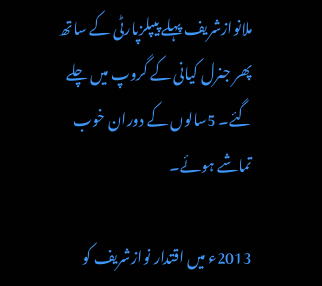ملانوازشریف پہلے پیپلزپارٹی کے ساتھ پھر جنرل کیانی کے گروپ میں چلے گئے۔ 5سالوں کے دوران خوب تماشے ہوئے۔

2013ء میں اقتدار نوازشریف کو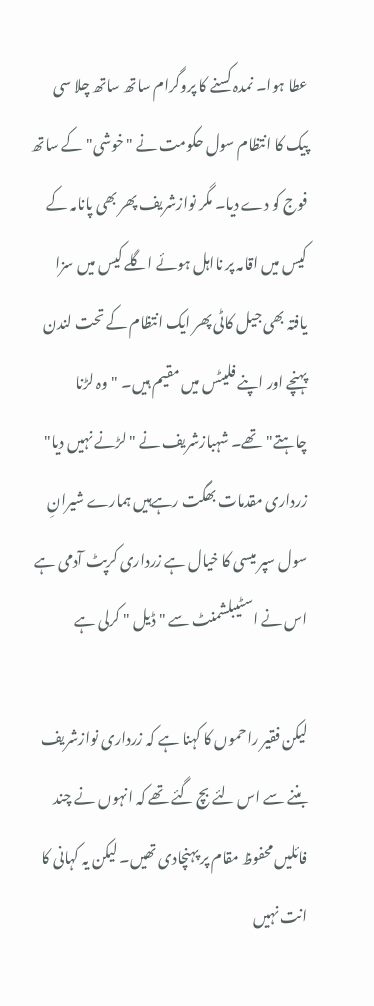عطا ہوا۔ نمدہ کسنے کا پروگرام ساتھ ساتھ چلا سی پیک کا انتظام سول حکومت نے "خوشی" کے ساتھ فوج کو دے دیا۔ مگر نوازشریف پھر بھی پانامہ کے کیس میں اقامہ پر نااہل ہوئے اگلے کیس میں سزا یافتہ بھی جیل کاٹی پھر ایک انتظام کے تحت لندن پہنچے اور اپنے فلیٹس میں مقیم ہیں۔ "وہ لڑنا چاہتے" تھے۔ شہبازشریف نے "لڑنے نہیں دیا" زرداری مقدمات بھگت رہےہیں ہمارے شیرانِ سول سپر میسی کا خیال ہے زرداری کرپٹ آدمی ہے اس نے اسٹیبلشمنٹ سے " ڈیل " کرلی ہے

لیکن فقیر راحموں کا کہنا ہے کہ زرداری نوازشریف بننے سے اس لئے بچ گئے تھے کہ انہوں نے چند فائلیں محفوظ مقام پر پہنچادی تھیں۔ لیکن یہ کہانی کا انت نہیں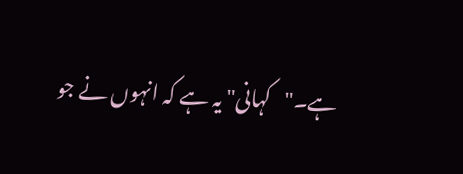ہے۔"کہانی" یہ ہے کہ انہوں نے جو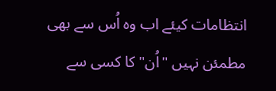انتظامات کیئے اب وہ اُس سے بھی مطمئن نہیں "اُن" کا کسی سے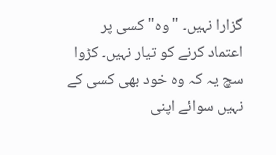گزارا نہیں۔ "وہ" کسی پر اعتماد کرنے کو تیار نہیں۔ کڑوا سچ یہ کہ وہ خود بھی کسی کے نہیں سوائے اپنی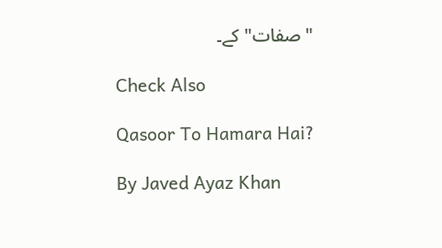"صفات" کے۔

Check Also

Qasoor To Hamara Hai?

By Javed Ayaz Khan